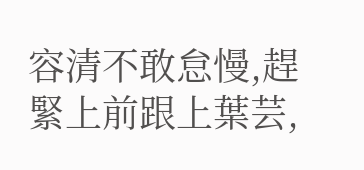容清不敢怠慢,趕緊上前跟上葉芸,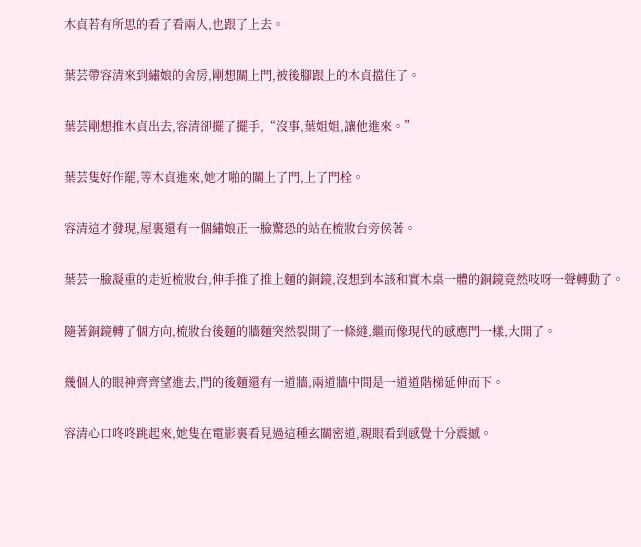木貞若有所思的看了看兩人,也跟了上去。

葉芸帶容清來到繡娘的舍房,剛想關上門,被後腳跟上的木貞擋住了。

葉芸剛想推木貞出去,容清卻擺了擺手,“沒事,葉姐姐,讓他進來。”

葉芸隻好作罷,等木貞進來,她才啪的關上了門,上了門栓。

容清這才發現,屋裏還有一個繡娘正一臉驚恐的站在梳妝台旁侯著。

葉芸一臉凝重的走近梳妝台,伸手推了推上麵的銅鏡,沒想到本該和實木桌一體的銅鏡竟然吱呀一聲轉動了。

隨著銅鏡轉了個方向,梳妝台後麵的牆麵突然裂開了一條縫,繼而像現代的感應門一樣,大開了。

幾個人的眼神齊齊望進去,門的後麵還有一道牆,兩道牆中間是一道道階梯延伸而下。

容清心口咚咚跳起來,她隻在電影裏看見過這種玄關密道,親眼看到感覺十分震撼。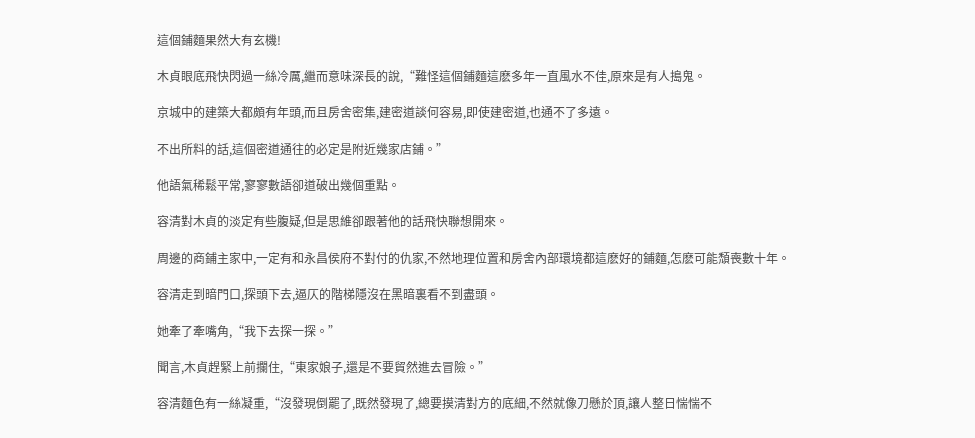這個鋪麵果然大有玄機!

木貞眼底飛快閃過一絲冷厲,繼而意味深長的說,“難怪這個鋪麵這麽多年一直風水不佳,原來是有人搗鬼。

京城中的建築大都頗有年頭,而且房舍密集,建密道談何容易,即使建密道,也通不了多遠。

不出所料的話,這個密道通往的必定是附近幾家店鋪。”

他語氣稀鬆平常,寥寥數語卻道破出幾個重點。

容清對木貞的淡定有些腹疑,但是思維卻跟著他的話飛快聯想開來。

周邊的商鋪主家中,一定有和永昌侯府不對付的仇家,不然地理位置和房舍內部環境都這麽好的鋪麵,怎麽可能頹喪數十年。

容清走到暗門口,探頭下去,逼仄的階梯隱沒在黑暗裏看不到盡頭。

她牽了牽嘴角,“我下去探一探。”

聞言,木貞趕緊上前攔住,“東家娘子,還是不要貿然進去冒險。”

容清麵色有一絲凝重,“沒發現倒罷了,既然發現了,總要摸清對方的底細,不然就像刀懸於頂,讓人整日惴惴不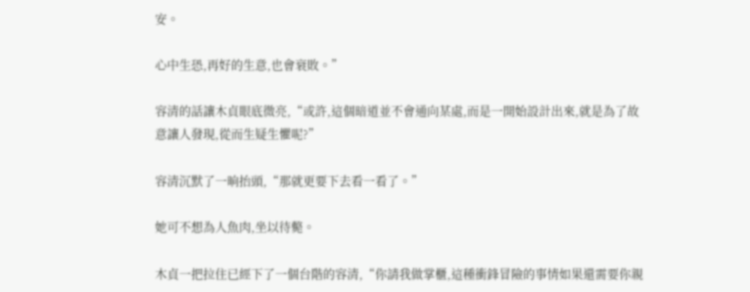安。

心中生恐,再好的生意,也會衰敗。”

容清的話讓木貞眼底微亮,“或許,這個暗道並不會通向某處,而是一開始設計出來,就是為了故意讓人發現,從而生疑生懼呢?”

容清沉默了一晌抬頭,“那就更要下去看一看了。”

她可不想為人魚肉,坐以待斃。

木貞一把拉住已經下了一個台階的容清,“你請我做掌櫃,這種衝鋒冒險的事情如果還需要你親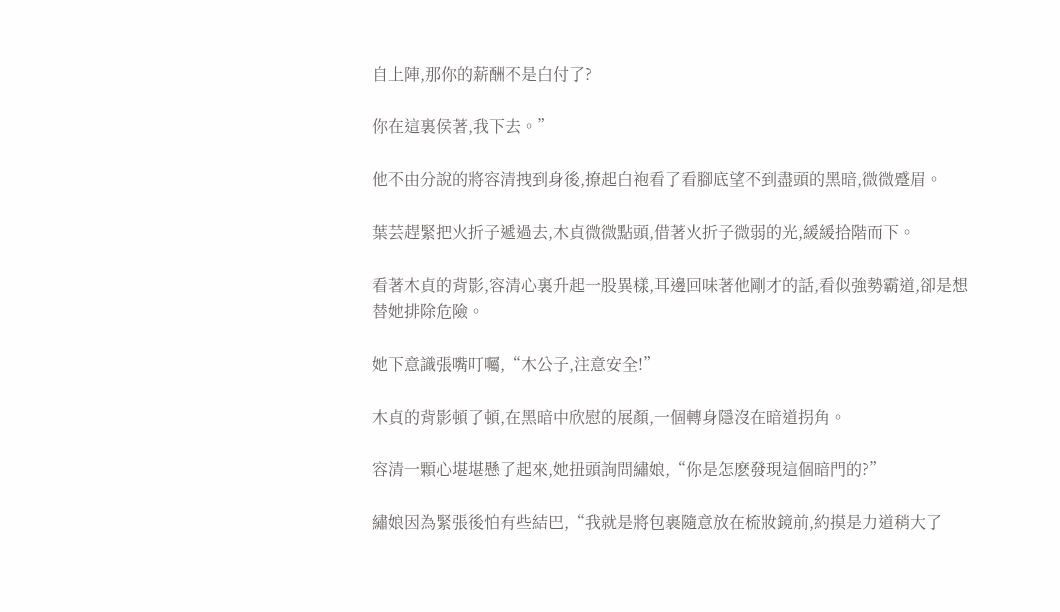自上陣,那你的薪酬不是白付了?

你在這裏侯著,我下去。”

他不由分說的將容清拽到身後,撩起白袍看了看腳底望不到盡頭的黑暗,微微蹙眉。

葉芸趕緊把火折子遞過去,木貞微微點頭,借著火折子微弱的光,緩緩拾階而下。

看著木貞的背影,容清心裏升起一股異樣,耳邊回味著他剛才的話,看似強勢霸道,卻是想替她排除危險。

她下意識張嘴叮囑,“木公子,注意安全!”

木貞的背影頓了頓,在黑暗中欣慰的展顏,一個轉身隱沒在暗道拐角。

容清一顆心堪堪懸了起來,她扭頭詢問繡娘,“你是怎麽發現這個暗門的?”

繡娘因為緊張後怕有些結巴,“我就是將包裹隨意放在梳妝鏡前,約摸是力道稍大了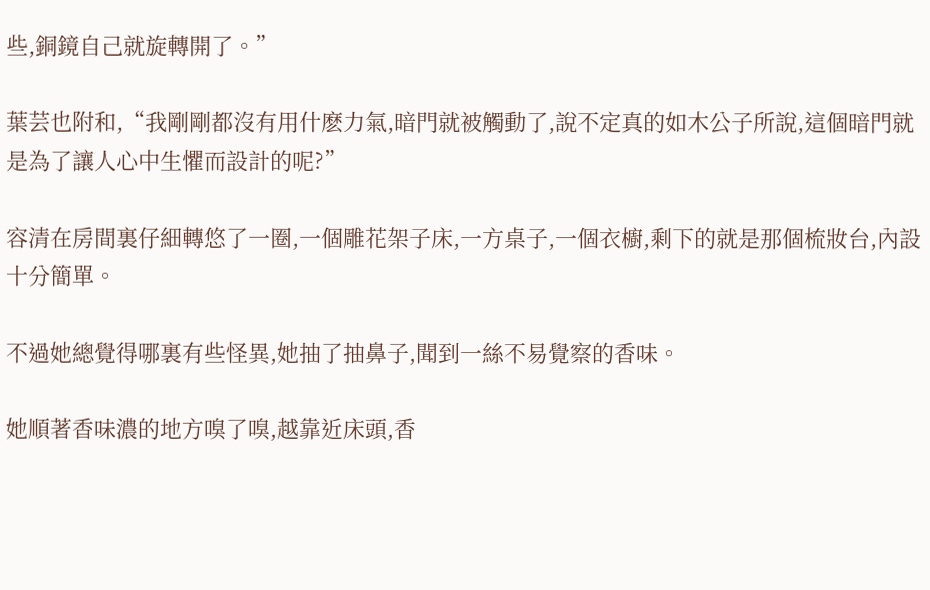些,銅鏡自己就旋轉開了。”

葉芸也附和,“我剛剛都沒有用什麽力氣,暗門就被觸動了,說不定真的如木公子所說,這個暗門就是為了讓人心中生懼而設計的呢?”

容清在房間裏仔細轉悠了一圈,一個雕花架子床,一方桌子,一個衣櫥,剩下的就是那個梳妝台,內設十分簡單。

不過她總覺得哪裏有些怪異,她抽了抽鼻子,聞到一絲不易覺察的香味。

她順著香味濃的地方嗅了嗅,越靠近床頭,香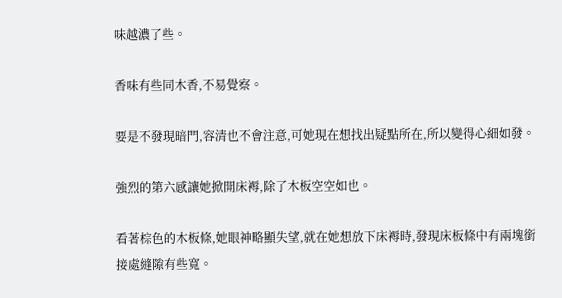味越濃了些。

香味有些同木香,不易覺察。

要是不發現暗門,容清也不會注意,可她現在想找出疑點所在,所以變得心細如發。

強烈的第六感讓她掀開床褥,除了木板空空如也。

看著棕色的木板條,她眼神略顯失望,就在她想放下床褥時,發現床板條中有兩塊銜接處縫隙有些寬。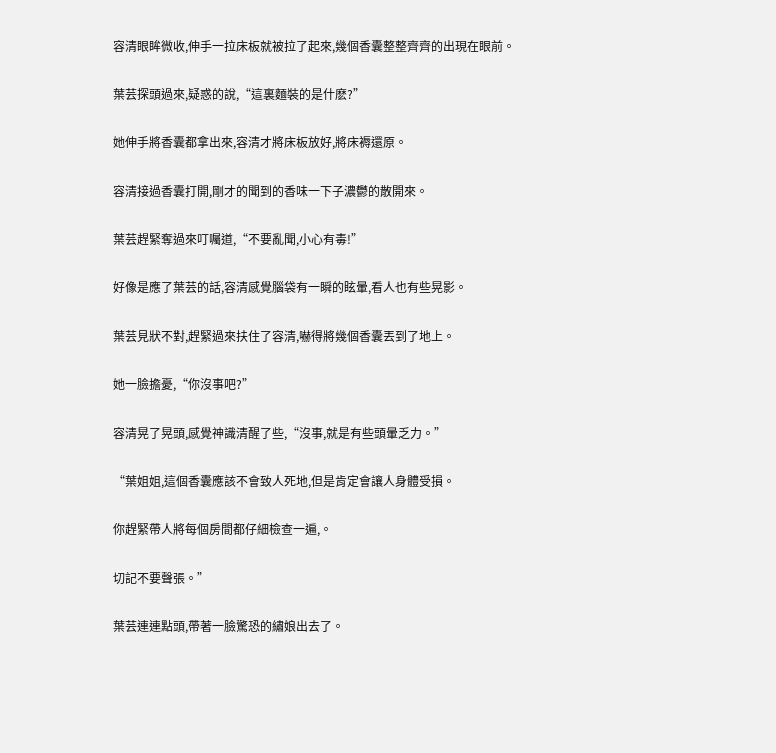容清眼眸微收,伸手一拉床板就被拉了起來,幾個香囊整整齊齊的出現在眼前。

葉芸探頭過來,疑惑的說,“這裏麵裝的是什麽?”

她伸手將香囊都拿出來,容清才將床板放好,將床褥還原。

容清接過香囊打開,剛才的聞到的香味一下子濃鬱的散開來。

葉芸趕緊奪過來叮囑道,“不要亂聞,小心有毒!”

好像是應了葉芸的話,容清感覺腦袋有一瞬的眩暈,看人也有些晃影。

葉芸見狀不對,趕緊過來扶住了容清,嚇得將幾個香囊丟到了地上。

她一臉擔憂,“你沒事吧?”

容清晃了晃頭,感覺神識清醒了些,“沒事,就是有些頭暈乏力。”

“葉姐姐,這個香囊應該不會致人死地,但是肯定會讓人身體受損。

你趕緊帶人將每個房間都仔細檢查一遍,。

切記不要聲張。”

葉芸連連點頭,帶著一臉驚恐的繡娘出去了。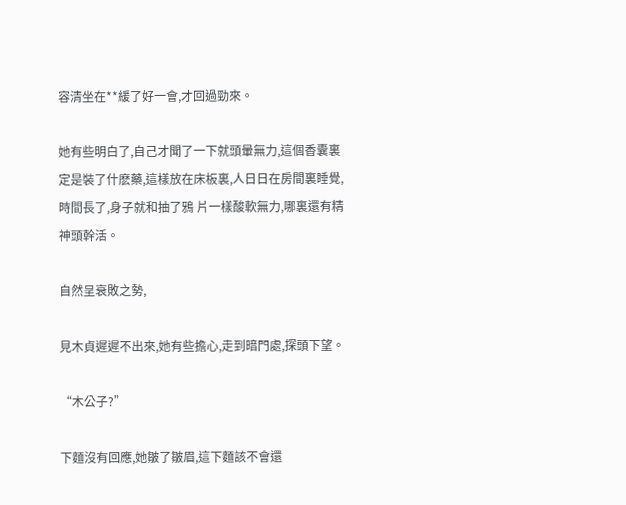容清坐在**緩了好一會,才回過勁來。

她有些明白了,自己才聞了一下就頭暈無力,這個香囊裏定是裝了什麽藥,這樣放在床板裏,人日日在房間裏睡覺,時間長了,身子就和抽了鴉 片一樣酸軟無力,哪裏還有精神頭幹活。

自然呈衰敗之勢,

見木貞遲遲不出來,她有些擔心,走到暗門處,探頭下望。

“木公子?”

下麵沒有回應,她皺了皺眉,這下麵該不會還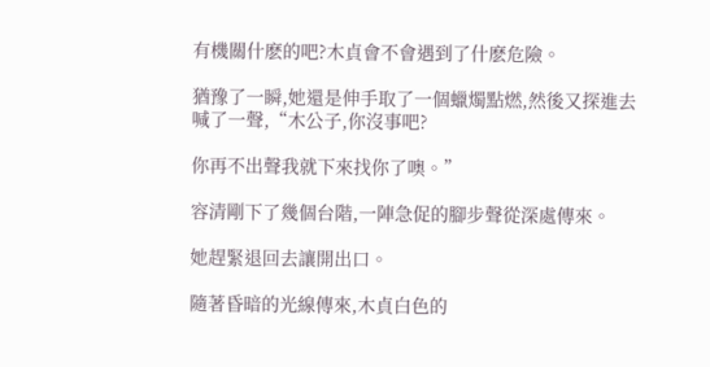有機關什麽的吧?木貞會不會遇到了什麽危險。

猶豫了一瞬,她還是伸手取了一個蠟燭點燃,然後又探進去喊了一聲,“木公子,你沒事吧?

你再不出聲我就下來找你了噢。”

容清剛下了幾個台階,一陣急促的腳步聲從深處傳來。

她趕緊退回去讓開出口。

隨著昏暗的光線傳來,木貞白色的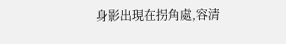身影出現在拐角處,容清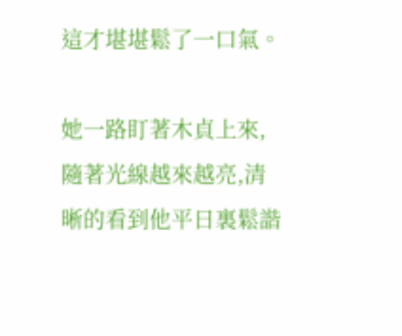這才堪堪鬆了一口氣。

她一路盯著木貞上來,隨著光線越來越亮,清晰的看到他平日裏鬆諧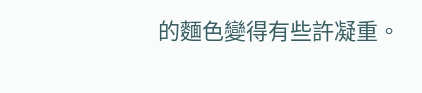的麵色變得有些許凝重。